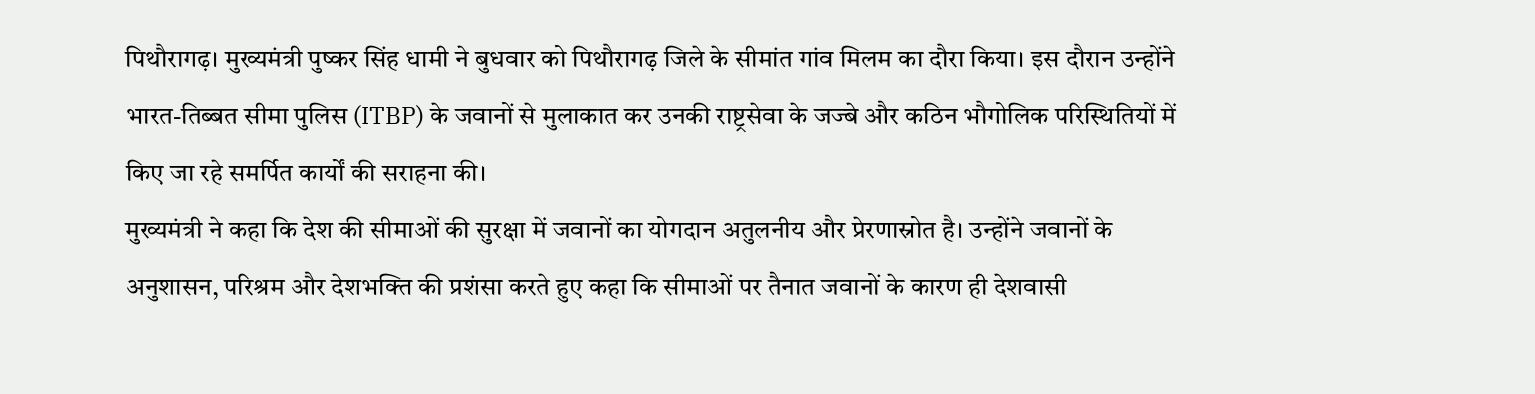पिथौरागढ़। मुख्यमंत्री पुष्कर सिंह धामी ने बुधवार को पिथौरागढ़ जिले के सीमांत गांव मिलम का दौरा किया। इस दौरान उन्होंने भारत-तिब्बत सीमा पुलिस (ITBP) के जवानों से मुलाकात कर उनकी राष्ट्रसेवा के जज्बे और कठिन भौगोलिक परिस्थितियों में किए जा रहे समर्पित कार्यों की सराहना की।
मुख्यमंत्री ने कहा कि देश की सीमाओं की सुरक्षा में जवानों का योगदान अतुलनीय और प्रेरणास्रोत है। उन्होंने जवानों के अनुशासन, परिश्रम और देशभक्ति की प्रशंसा करते हुए कहा कि सीमाओं पर तैनात जवानों के कारण ही देशवासी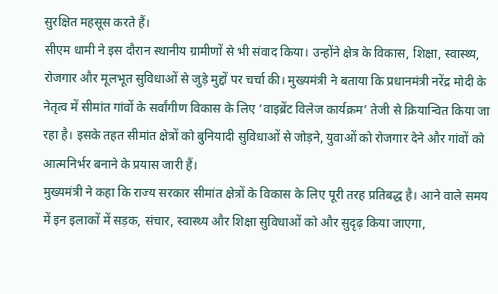सुरक्षित महसूस करते हैं।
सीएम धामी ने इस दौरान स्थानीय ग्रामीणों से भी संवाद किया। उन्होंने क्षेत्र के विकास, शिक्षा, स्वास्थ्य, रोजगार और मूलभूत सुविधाओं से जुड़े मुद्दों पर चर्चा की। मुख्यमंत्री ने बताया कि प्रधानमंत्री नरेंद्र मोदी के नेतृत्व में सीमांत गांवों के सर्वांगीण विकास के लिए ‘वाइब्रेंट विलेज कार्यक्रम’ तेजी से क्रियान्वित किया जा रहा है। इसके तहत सीमांत क्षेत्रों को बुनियादी सुविधाओं से जोड़ने, युवाओं को रोजगार देने और गांवों को आत्मनिर्भर बनाने के प्रयास जारी हैं।
मुख्यमंत्री ने कहा कि राज्य सरकार सीमांत क्षेत्रों के विकास के लिए पूरी तरह प्रतिबद्ध है। आने वाले समय में इन इलाकों में सड़क, संचार, स्वास्थ्य और शिक्षा सुविधाओं को और सुदृढ़ किया जाएगा,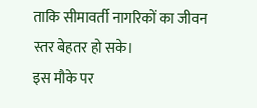ताकि सीमावर्ती नागरिकों का जीवन स्तर बेहतर हो सके।
इस मौके पर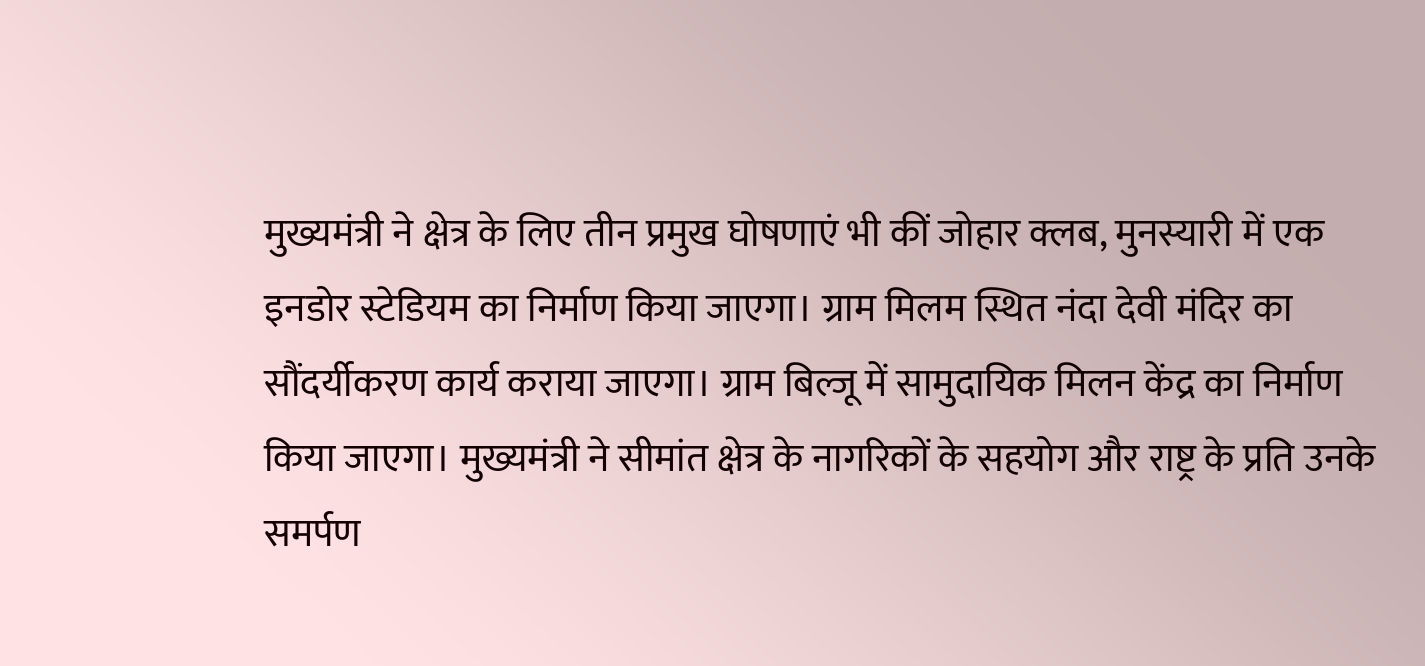मुख्यमंत्री ने क्षेत्र के लिए तीन प्रमुख घोषणाएं भी कीं जोहार क्लब, मुनस्यारी में एक इनडोर स्टेडियम का निर्माण किया जाएगा। ग्राम मिलम स्थित नंदा देवी मंदिर का सौंदर्यीकरण कार्य कराया जाएगा। ग्राम बिल्जू में सामुदायिक मिलन केंद्र का निर्माण किया जाएगा। मुख्यमंत्री ने सीमांत क्षेत्र के नागरिकों के सहयोग और राष्ट्र के प्रति उनके समर्पण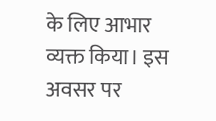के लिए आभार व्यक्त किया। इस अवसर पर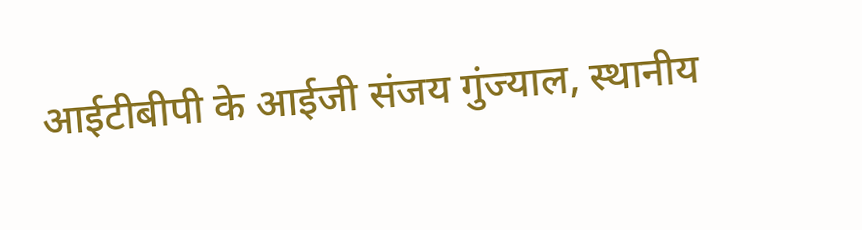आईटीबीपी के आईजी संजय गुंज्याल, स्थानीय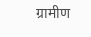ग्रामीण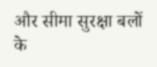और सीमा सुरक्षा बलों के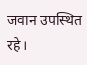जवान उपस्थित रहे।